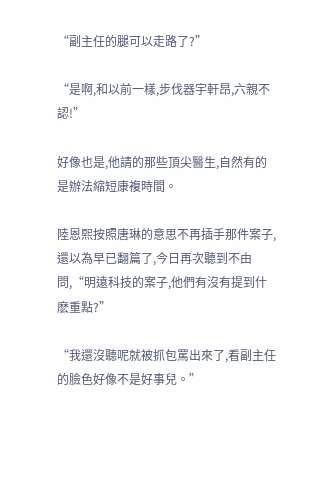“副主任的腿可以走路了?”

“是啊,和以前一樣,步伐器宇軒昂,六親不認!”

好像也是,他請的那些頂尖醫生,自然有的是辦法縮短康複時間。

陸恩熙按照唐琳的意思不再插手那件案子,還以為早已翻篇了,今日再次聽到不由問,“明遠科技的案子,他們有沒有提到什麽重點?”

“我還沒聽呢就被抓包罵出來了,看副主任的臉色好像不是好事兒。”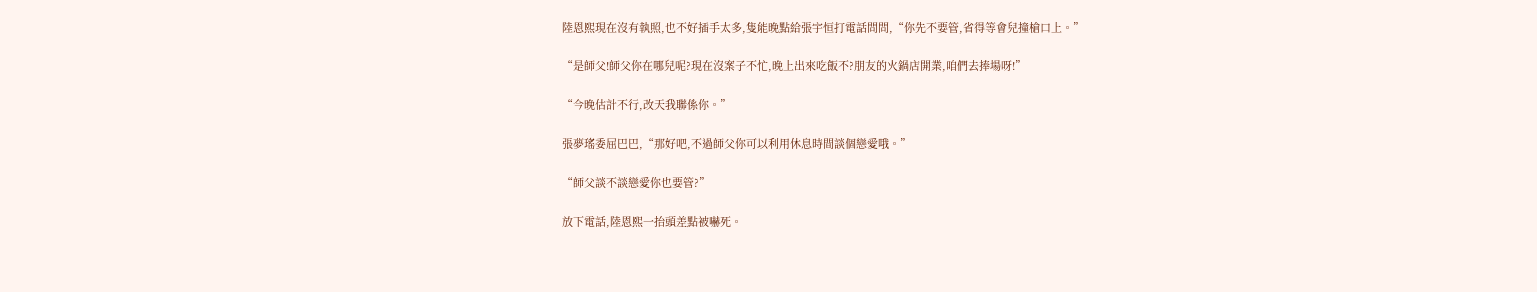陸恩熙現在沒有執照,也不好插手太多,隻能晚點給張宇恒打電話問問,“你先不要管,省得等會兒撞槍口上。”

“是師父!師父你在哪兒呢?現在沒案子不忙,晚上出來吃飯不?朋友的火鍋店開業,咱們去捧場呀!”

“今晚估計不行,改天我聯係你。”

張夢瑤委屈巴巴,“那好吧,不過師父你可以利用休息時間談個戀愛哦。”

“師父談不談戀愛你也要管?”

放下電話,陸恩熙一抬頭差點被嚇死。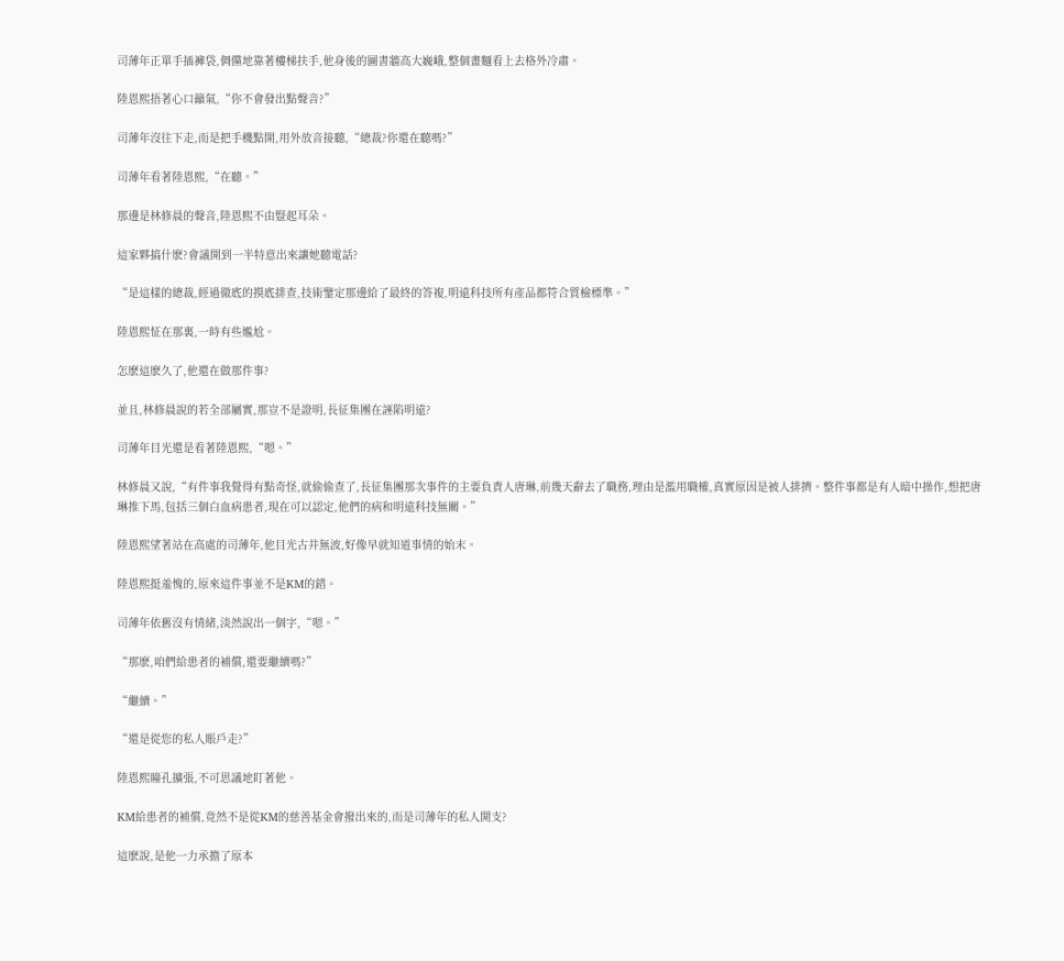司薄年正單手插褲袋,倜儻地靠著樓梯扶手,他身後的圖書牆高大巍峨,整個畫麵看上去格外冷肅。

陸恩熙捂著心口籲氣,“你不會發出點聲音?”

司薄年沒往下走,而是把手機點開,用外放音接聽,“總裁?你還在聽嗎?”

司薄年看著陸恩熙,“在聽。”

那邊是林修晨的聲音,陸恩熙不由豎起耳朵。

這家夥搞什麽?會議開到一半特意出來讓她聽電話?

“是這樣的總裁,經過徹底的摸底排查,技術鑒定那邊給了最終的答複,明遠科技所有產品都符合質檢標準。”

陸恩熙怔在那裏,一時有些尷尬。

怎麽這麽久了,他還在做那件事?

並且,林修晨說的若全部屬實,那豈不是證明,長征集團在誣陷明遠?

司薄年目光還是看著陸恩熙,“嗯。”

林修晨又說,“有件事我覺得有點奇怪,就偷偷查了,長征集團那次事件的主要負責人唐琳,前幾天辭去了職務,理由是濫用職權,真實原因是被人排擠。整件事都是有人暗中操作,想把唐琳推下馬,包括三個白血病患者,現在可以認定,他們的病和明遠科技無關。”

陸恩熙望著站在高處的司薄年,他目光古井無波,好像早就知道事情的始末。

陸恩熙挺羞愧的,原來這件事並不是KM的錯。

司薄年依舊沒有情緒,淡然說出一個字,“嗯。”

“那麽,咱們給患者的補償,還要繼續嗎?”

“繼續。”

“還是從您的私人賬戶走?”

陸恩熙瞳孔擴張,不可思議地盯著他。

KM給患者的補償,竟然不是從KM的慈善基金會撥出來的,而是司薄年的私人開支?

這麽說,是他一力承擔了原本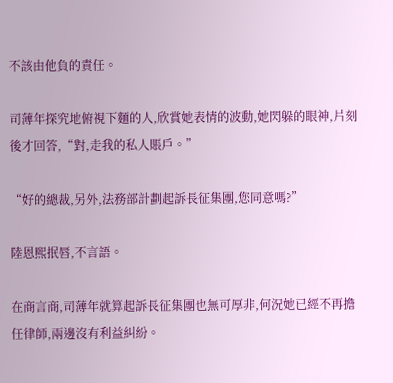不該由他負的責任。

司薄年探究地俯視下麵的人,欣賞她表情的波動,她閃躲的眼神,片刻後才回答,“對,走我的私人賬戶。”

“好的總裁,另外,法務部計劃起訴長征集團,您同意嗎?”

陸恩熙抿唇,不言語。

在商言商,司薄年就算起訴長征集團也無可厚非,何況她已經不再擔任律師,兩邊沒有利益糾紛。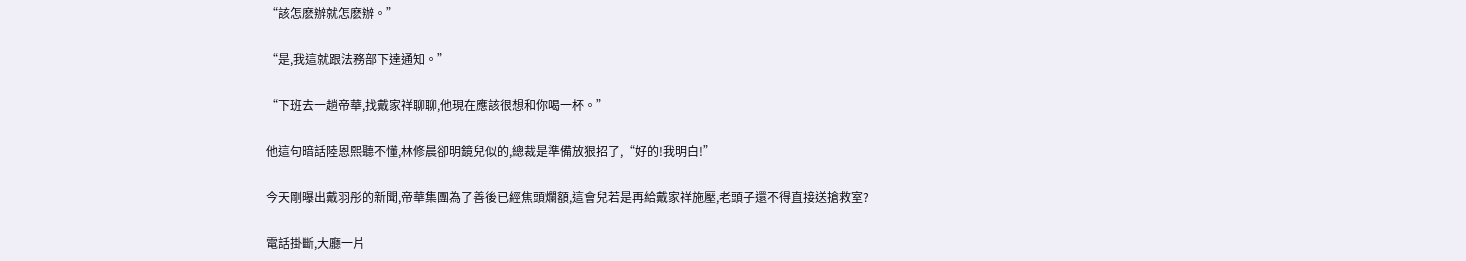“該怎麽辦就怎麽辦。”

“是,我這就跟法務部下達通知。”

“下班去一趟帝華,找戴家祥聊聊,他現在應該很想和你喝一杯。”

他這句暗話陸恩熙聽不懂,林修晨卻明鏡兒似的,總裁是準備放狠招了,“好的!我明白!”

今天剛曝出戴羽彤的新聞,帝華集團為了善後已經焦頭爛額,這會兒若是再給戴家祥施壓,老頭子還不得直接送搶救室?

電話掛斷,大廳一片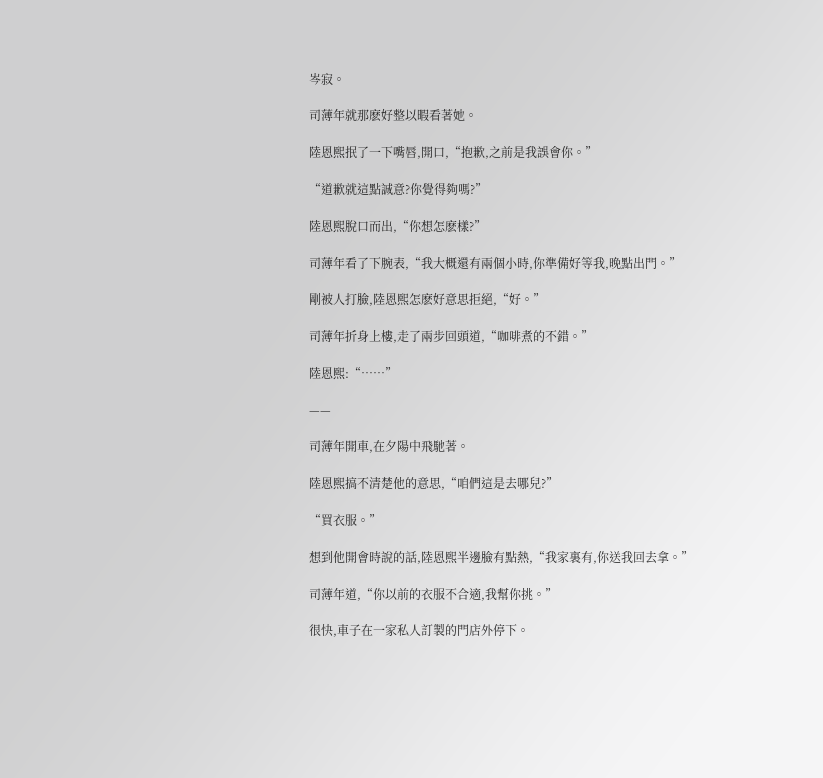岑寂。

司薄年就那麽好整以暇看著她。

陸恩熙抿了一下嘴唇,開口,“抱歉,之前是我誤會你。”

“道歉就這點誠意?你覺得夠嗎?”

陸恩熙脫口而出,“你想怎麽樣?”

司薄年看了下腕表,“我大概還有兩個小時,你準備好等我,晚點出門。”

剛被人打臉,陸恩熙怎麽好意思拒絕,“好。”

司薄年折身上樓,走了兩步回頭道,“咖啡煮的不錯。”

陸恩熙:“……”

——

司薄年開車,在夕陽中飛馳著。

陸恩熙搞不清楚他的意思,“咱們這是去哪兒?”

“買衣服。”

想到他開會時說的話,陸恩熙半邊臉有點熱,“我家裏有,你送我回去拿。”

司薄年道,“你以前的衣服不合適,我幫你挑。”

很快,車子在一家私人訂製的門店外停下。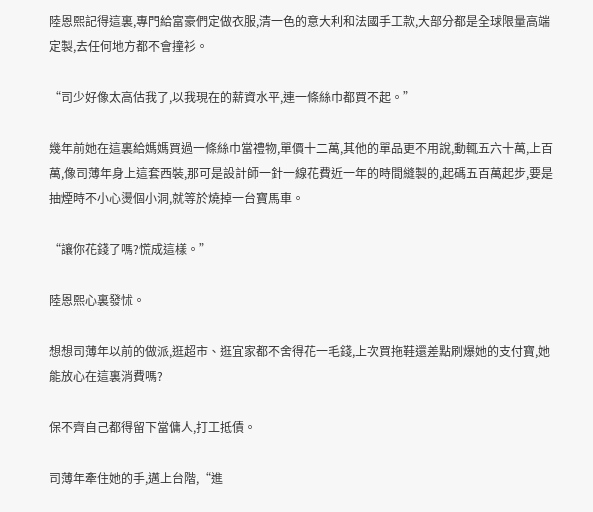陸恩熙記得這裏,專門給富豪們定做衣服,清一色的意大利和法國手工款,大部分都是全球限量高端定製,去任何地方都不會撞衫。

“司少好像太高估我了,以我現在的薪資水平,連一條絲巾都買不起。”

幾年前她在這裏給媽媽買過一條絲巾當禮物,單價十二萬,其他的單品更不用說,動輒五六十萬,上百萬,像司薄年身上這套西裝,那可是設計師一針一線花費近一年的時間縫製的,起碼五百萬起步,要是抽煙時不小心燙個小洞,就等於燒掉一台寶馬車。

“讓你花錢了嗎?慌成這樣。”

陸恩熙心裏發怵。

想想司薄年以前的做派,逛超市、逛宜家都不舍得花一毛錢,上次買拖鞋還差點刷爆她的支付寶,她能放心在這裏消費嗎?

保不齊自己都得留下當傭人,打工抵債。

司薄年牽住她的手,邁上台階,“進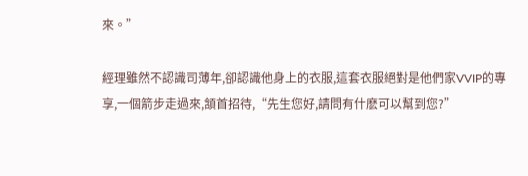來。”

經理雖然不認識司薄年,卻認識他身上的衣服,這套衣服絕對是他們家VVIP的專享,一個箭步走過來,頷首招待,“先生您好,請問有什麽可以幫到您?”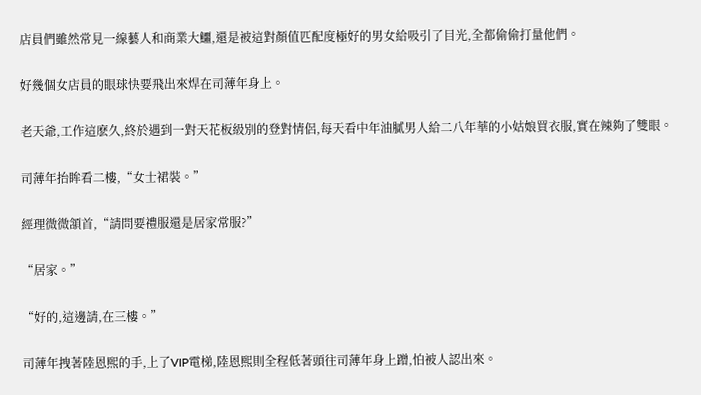店員們雖然常見一線藝人和商業大鱷,還是被這對顏值匹配度極好的男女給吸引了目光,全都偷偷打量他們。

好幾個女店員的眼球快要飛出來焊在司薄年身上。

老天爺,工作這麽久,終於遇到一對天花板級別的登對情侶,每天看中年油膩男人給二八年華的小姑娘買衣服,實在辣夠了雙眼。

司薄年抬眸看二樓,“女士裙裝。”

經理微微頷首,“請問要禮服還是居家常服?”

“居家。”

“好的,這邊請,在三樓。”

司薄年拽著陸恩熙的手,上了VIP電梯,陸恩熙則全程低著頭往司薄年身上蹭,怕被人認出來。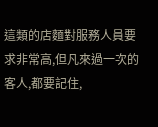這類的店麵對服務人員要求非常高,但凡來過一次的客人,都要記住,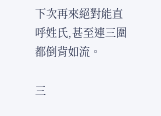下次再來絕對能直呼姓氏,甚至連三圍都倒背如流。

三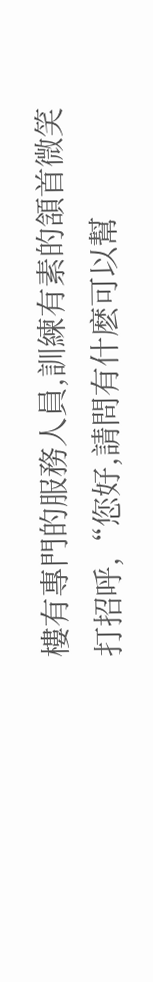樓有專門的服務人員,訓練有素的頷首微笑打招呼,“您好,請問有什麽可以幫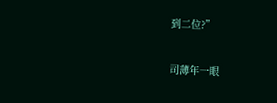到二位?”

司薄年一眼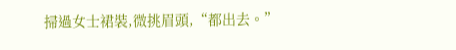掃過女士裙裝,微挑眉頭,“都出去。”